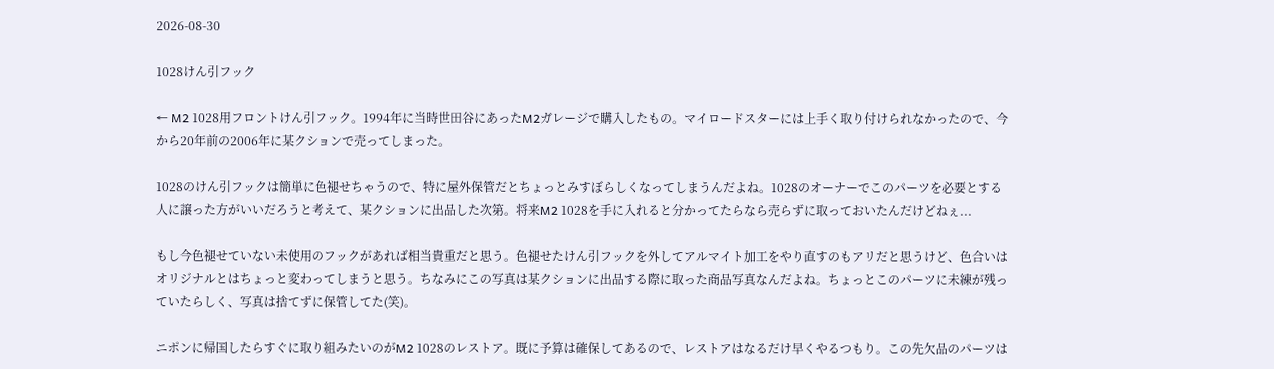2026-08-30

1028けん引フック

← M2 1028用フロントけん引フック。1994年に当時世田谷にあったM2ガレージで購入したもの。マイロードスターには上手く取り付けられなかったので、今から20年前の2006年に某クションで売ってしまった。

1028のけん引フックは簡単に色褪せちゃうので、特に屋外保管だとちょっとみすぼらしくなってしまうんだよね。1028のオーナーでこのパーツを必要とする人に譲った方がいいだろうと考えて、某クションに出品した次第。将来M2 1028を手に入れると分かってたらなら売らずに取っておいたんだけどねぇ...

もし今色褪せていない未使用のフックがあれば相当貴重だと思う。色褪せたけん引フックを外してアルマイト加工をやり直すのもアリだと思うけど、色合いはオリジナルとはちょっと変わってしまうと思う。ちなみにこの写真は某クションに出品する際に取った商品写真なんだよね。ちょっとこのパーツに未練が残っていたらしく、写真は捨てずに保管してた(笑)。

ニポンに帰国したらすぐに取り組みたいのがM2 1028のレストア。既に予算は確保してあるので、レストアはなるだけ早くやるつもり。この先欠品のパーツは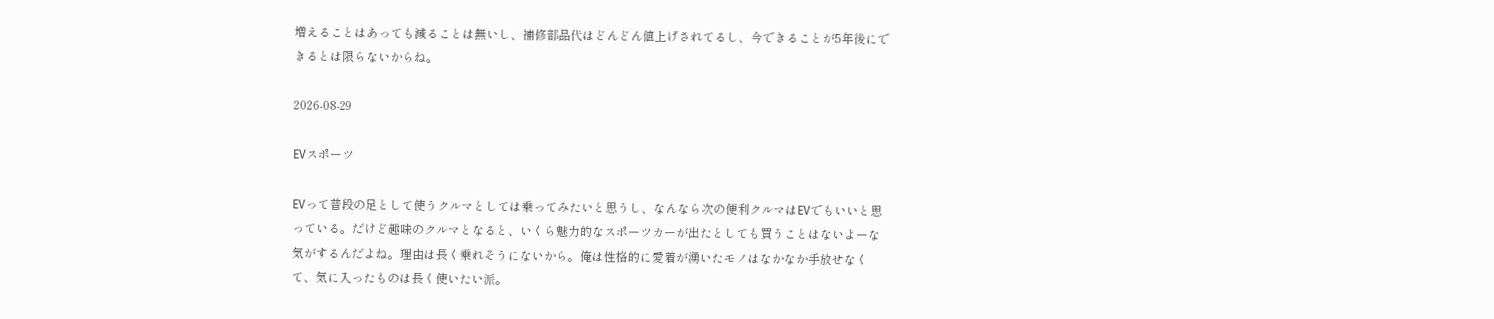増えることはあっても減ることは無いし、補修部品代はどんどん値上げされてるし、今できることが5年後にできるとは限らないからね。

2026-08-29

EVスポーツ

EVって普段の足として使うクルマとしては乗ってみたいと思うし、なんなら次の便利クルマはEVでもいいと思っている。だけど趣味のクルマとなると、いくら魅力的なスポーツカーが出たとしても買うことはないよーな気がするんだよね。理由は長く乗れそうにないから。俺は性格的に愛着が湧いたモノはなかなか手放せなくて、気に入ったものは長く使いたい派。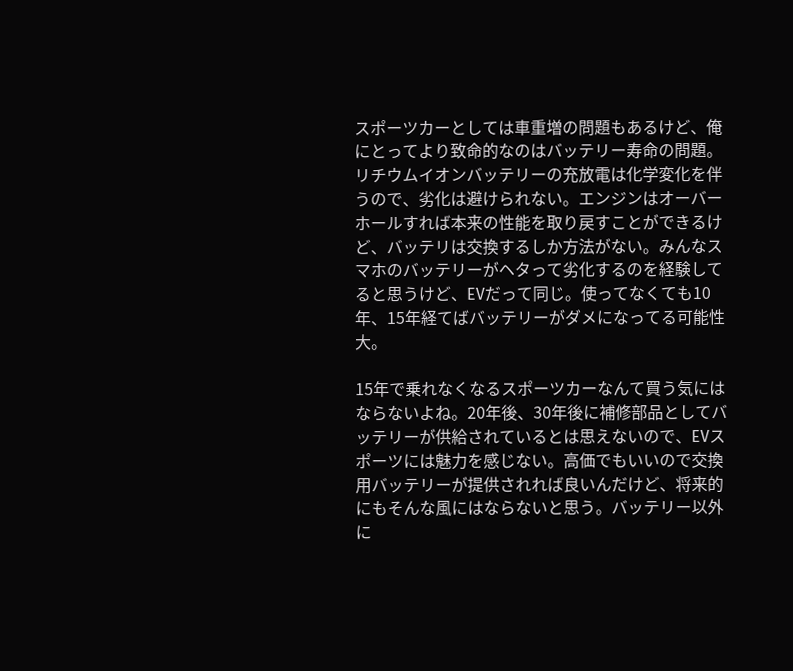スポーツカーとしては車重増の問題もあるけど、俺にとってより致命的なのはバッテリー寿命の問題。リチウムイオンバッテリーの充放電は化学変化を伴うので、劣化は避けられない。エンジンはオーバーホールすれば本来の性能を取り戻すことができるけど、バッテリは交換するしか方法がない。みんなスマホのバッテリーがヘタって劣化するのを経験してると思うけど、EVだって同じ。使ってなくても10年、15年経てばバッテリーがダメになってる可能性大。

15年で乗れなくなるスポーツカーなんて買う気にはならないよね。20年後、30年後に補修部品としてバッテリーが供給されているとは思えないので、EVスポーツには魅力を感じない。高価でもいいので交換用バッテリーが提供されれば良いんだけど、将来的にもそんな風にはならないと思う。バッテリー以外に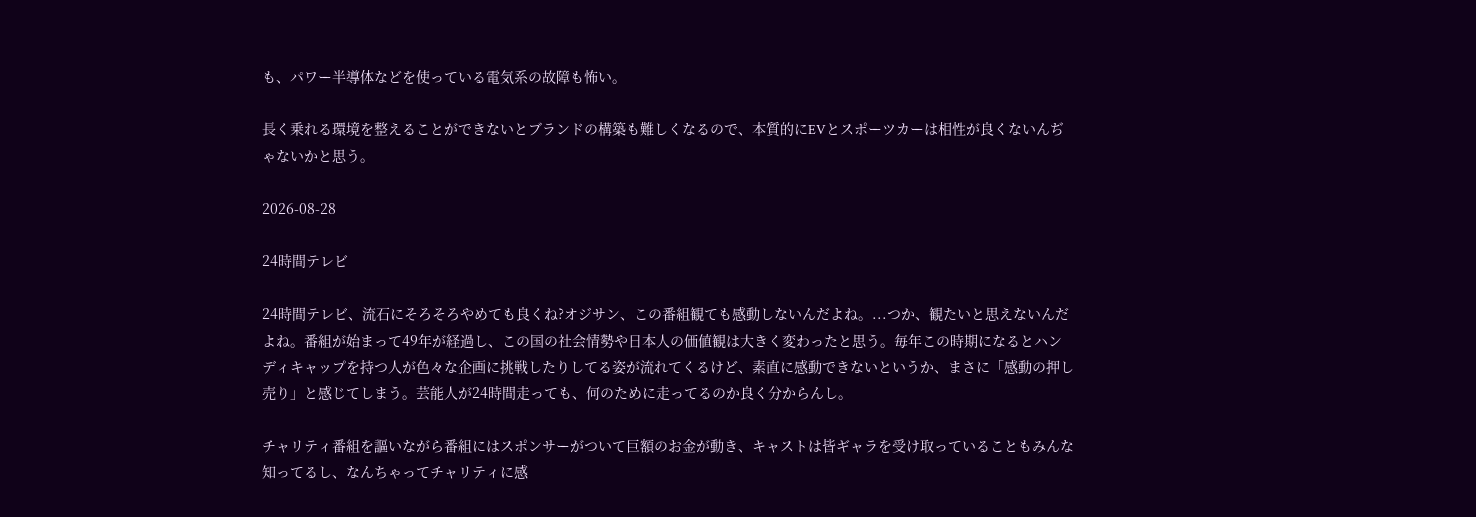も、パワー半導体などを使っている電気系の故障も怖い。

長く乗れる環境を整えることができないとブランドの構築も難しくなるので、本質的にEVとスポーツカーは相性が良くないんぢゃないかと思う。

2026-08-28

24時間テレビ

24時間テレビ、流石にそろそろやめても良くね?オジサン、この番組観ても感動しないんだよね。...つか、観たいと思えないんだよね。番組が始まって49年が経過し、この国の社会情勢や日本人の価値観は大きく変わったと思う。毎年この時期になるとハンディキャップを持つ人が色々な企画に挑戦したりしてる姿が流れてくるけど、素直に感動できないというか、まさに「感動の押し売り」と感じてしまう。芸能人が24時間走っても、何のために走ってるのか良く分からんし。

チャリティ番組を謳いながら番組にはスポンサーがついて巨額のお金が動き、キャストは皆ギャラを受け取っていることもみんな知ってるし、なんちゃってチャリティに感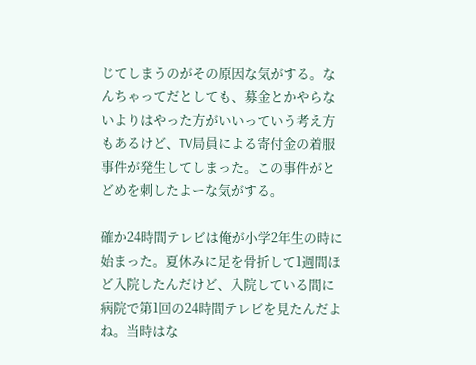じてしまうのがその原因な気がする。なんちゃってだとしても、募金とかやらないよりはやった方がいいっていう考え方もあるけど、TV局員による寄付金の着服事件が発生してしまった。この事件がとどめを刺したよーな気がする。

確か24時間テレビは俺が小学2年生の時に始まった。夏休みに足を骨折して1週間ほど入院したんだけど、入院している間に病院で第1回の24時間テレビを見たんだよね。当時はな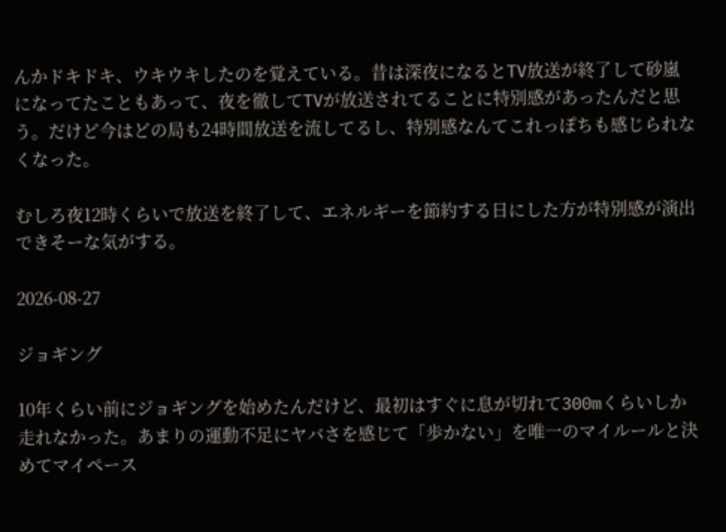んかドキドキ、ウキウキしたのを覚えている。昔は深夜になるとTV放送が終了して砂嵐になってたこともあって、夜を徹してTVが放送されてることに特別感があったんだと思う。だけど今はどの局も24時間放送を流してるし、特別感なんてこれっぽちも感じられなくなった。

むしろ夜12時くらいで放送を終了して、エネルギーを節約する日にした方が特別感が演出できそーな気がする。

2026-08-27

ジョギング

10年くらい前にジョギングを始めたんだけど、最初はすぐに息が切れて300mくらいしか走れなかった。あまりの運動不足にヤバさを感じて「歩かない」を唯一のマイルールと決めてマイペース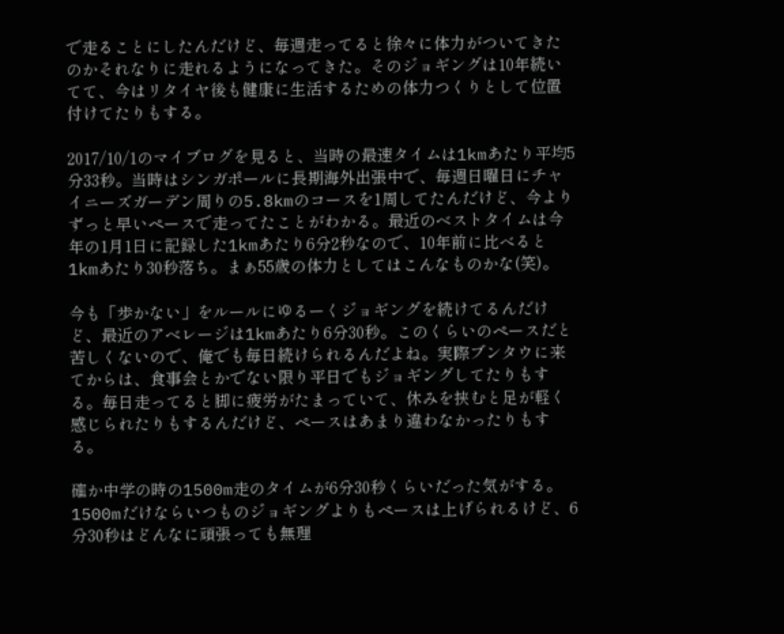で走ることにしたんだけど、毎週走ってると徐々に体力がついてきたのかそれなりに走れるようになってきた。そのジョギングは10年続いてて、今はリタイヤ後も健康に生活するための体力つくりとして位置付けてたりもする。

2017/10/1のマイブログを見ると、当時の最速タイムは1kmあたり平均5分33秒。当時はシンガポールに長期海外出張中で、毎週日曜日にチャイニーズガーデン周りの5.8kmのコースを1周してたんだけど、今よりずっと早いペースで走ってたことがわかる。最近のベストタイムは今年の1月1日に記録した1kmあたり6分2秒なので、10年前に比べると1kmあたり30秒落ち。まぁ55歳の体力としてはこんなものかな(笑)。

今も「歩かない」をルールにゆるーくジョギングを続けてるんだけど、最近のアベレージは1kmあたり6分30秒。このくらいのペースだと苦しくないので、俺でも毎日続けられるんだよね。実際ブンタウに来てからは、食事会とかでない限り平日でもジョギングしてたりもする。毎日走ってると脚に疲労がたまっていて、休みを挟むと足が軽く感じられたりもするんだけど、ペースはあまり違わなかったりもする。

確か中学の時の1500m走のタイムが6分30秒くらいだった気がする。1500mだけならいつものジョギングよりもペースは上げられるけど、6分30秒はどんなに頑張っても無理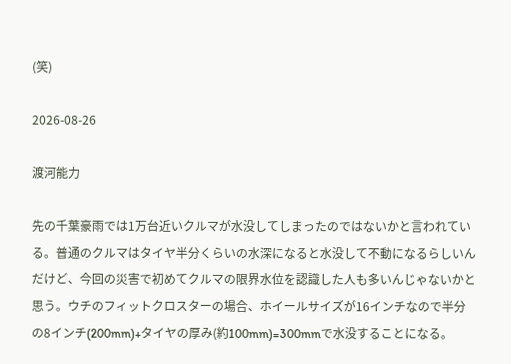(笑)

2026-08-26

渡河能力

先の千葉豪雨では1万台近いクルマが水没してしまったのではないかと言われている。普通のクルマはタイヤ半分くらいの水深になると水没して不動になるらしいんだけど、今回の災害で初めてクルマの限界水位を認識した人も多いんじゃないかと思う。ウチのフィットクロスターの場合、ホイールサイズが16インチなので半分の8インチ(200mm)+タイヤの厚み(約100mm)=300mmで水没することになる。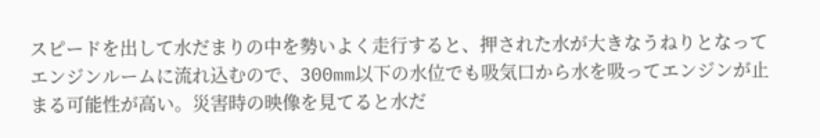スピードを出して水だまりの中を勢いよく走行すると、押された水が大きなうねりとなってエンジンルームに流れ込むので、300mm以下の水位でも吸気口から水を吸ってエンジンが止まる可能性が高い。災害時の映像を見てると水だ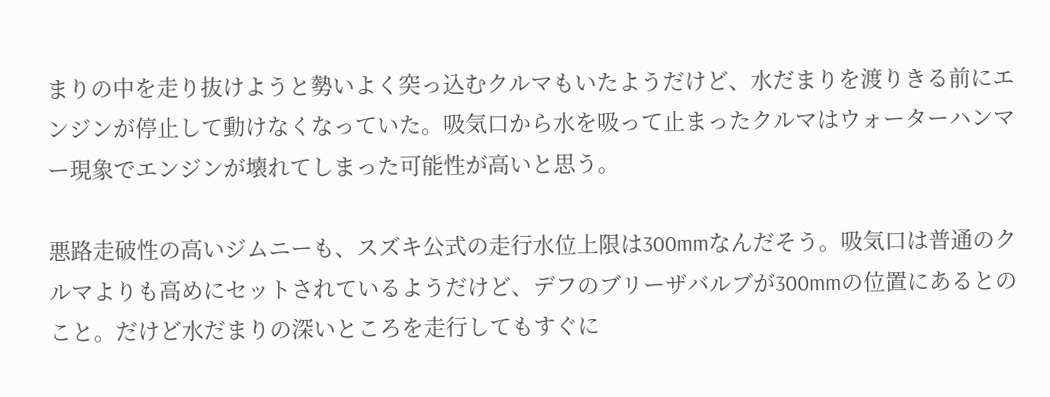まりの中を走り抜けようと勢いよく突っ込むクルマもいたようだけど、水だまりを渡りきる前にエンジンが停止して動けなくなっていた。吸気口から水を吸って止まったクルマはウォーターハンマー現象でエンジンが壊れてしまった可能性が高いと思う。

悪路走破性の高いジムニーも、スズキ公式の走行水位上限は300mmなんだそう。吸気口は普通のクルマよりも高めにセットされているようだけど、デフのブリーザバルブが300mmの位置にあるとのこと。だけど水だまりの深いところを走行してもすぐに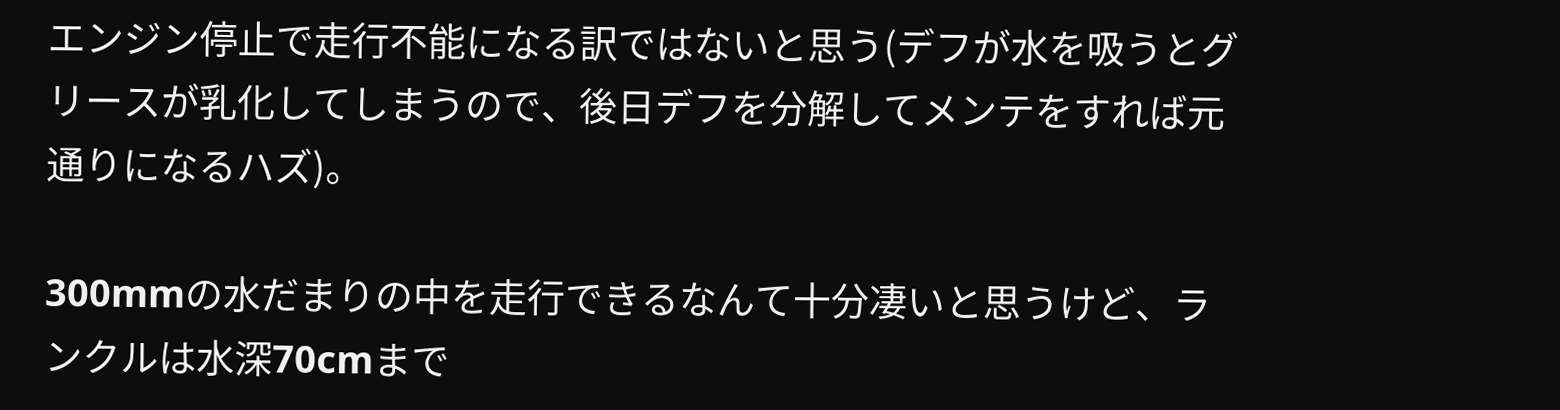エンジン停止で走行不能になる訳ではないと思う(デフが水を吸うとグリースが乳化してしまうので、後日デフを分解してメンテをすれば元通りになるハズ)。

300mmの水だまりの中を走行できるなんて十分凄いと思うけど、ランクルは水深70cmまで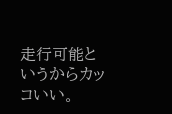走行可能というからカッコいい。